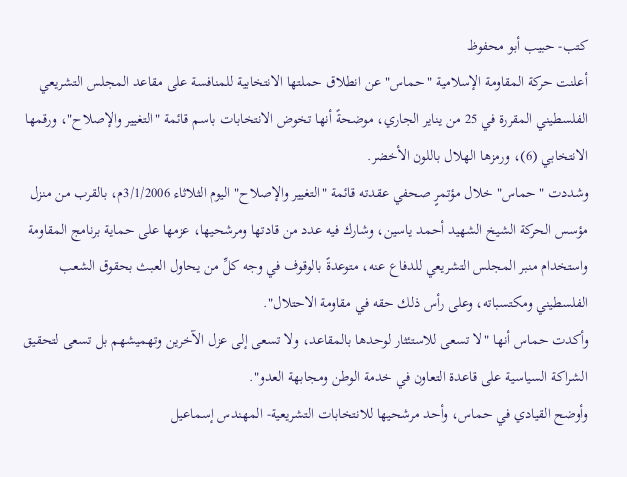كتب- حبيب أبو محفوظ
أعلنت حركة المقاومة الإسلامية "حماس" عن انطلاق حملتها الانتخابية للمنافسة على مقاعد المجلس التشريعي الفلسطيني المقررة في 25 من يناير الجاري، موضحةً أنها تخوض الانتخابات باسم قائمة "التغيير والإصلاح"، ورقمها الانتخابي (6)، ورمزها الهلال باللون الأخضر.
وشددت "حماس" خلال مؤتمرٍ صحفي عقدته قائمة "التغيير والإصلاح" اليوم الثلاثاء 3/1/2006م، بالقرب من منزل مؤسس الحركة الشيخ الشهيد أحمد ياسين، وشارك فيه عدد من قادتها ومرشحيها، عزمها على حماية برنامج المقاومة واستخدام منبر المجلس التشريعي للدفاع عنه، متوعدةً بالوقوف في وجه كلِّ من يحاول العبث بحقوق الشعب الفلسطيني ومكتسباته، وعلى رأس ذلك حقه في مقاومة الاحتلال".
وأكدت حماس أنها "لا تسعى للاستئثار لوحدها بالمقاعد، ولا تسعى إلى عزل الآخرين وتهميشهم بل تسعى لتحقيق الشراكة السياسية على قاعدة التعاون في خدمة الوطن ومجابهة العدو".
وأوضح القيادي في حماس، وأحد مرشحيها للانتخابات التشريعية- المهندس إسماعيل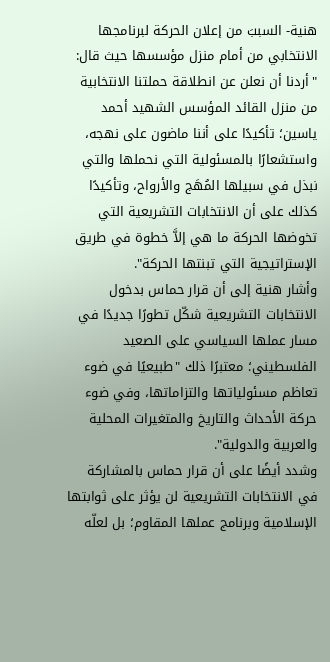هنية- السببَ من إعلان الحركة لبرنامجها الانتخابي من أمام منزل مؤسسها حيث قال: "أردنا أن نعلن عن انطلاقة حملتنا الانتخابية من منزل القائد المؤسس الشهيد أحمد ياسين؛ تأكيدًا على أننا ماضون على نهجه، واستشعارًا بالمسئولية التي نحملها والتي نبذل في سبيلها المُهَج والأرواح، وتأكيدًا كذلك على أن الانتخابات التشريعية التي تخوضها الحركة ما هي إلاَّ خطوة في طريق الإستراتيجية التي تبنتها الحركة".
وأشار هنية إلى أن قرار حماس بدخول الانتخابات التشريعية شكّل تطورًا جديدًا في مسار عملها السياسي على الصعيد الفلسطيني؛ معتبرًا ذلك "طبيعيًا في ضوء تعاظم مسئولياتها والتزاماتها، وفي ضوء حركة الأحداث والتاريخ والمتغيرات المحلية والعربية والدولية".
وشدد أيضًا على أن قرار حماس بالمشاركة في الانتخابات التشريعية لن يؤثر على ثوابتها الإسلامية وبرنامج عملها المقاوم؛ بل لعلّه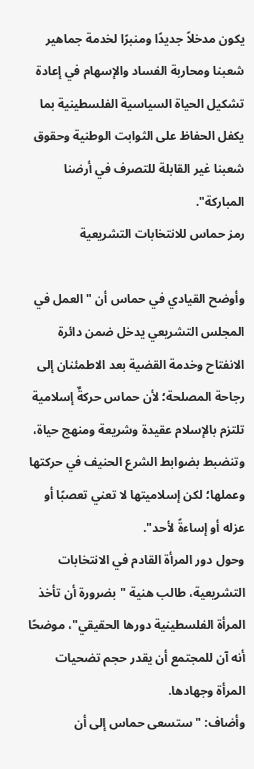يكون مدخلاً جديدًا ومنبرًا لخدمة جماهير شعبنا ومحاربة الفساد والإسهام في إعادة تشكيل الحياة السياسية الفلسطينية بما يكفل الحفاظ على الثوابت الوطنية وحقوق شعبنا غير القابلة للتصرف في أرضنا المباركة".
رمز حماس للانتخابات التشريعية

وأوضح القيادي في حماس أن "العمل في المجلس التشريعي يدخل ضمن دائرة الانفتاح وخدمة القضية بعد الاطمئنان إلى رجاحة المصلحة؛ لأن حماس حركةٌ إسلامية تلتزم بالإسلام عقيدة وشريعة ومنهج حياة، وتنضبط بضوابط الشرع الحنيف في حركتها وعملها؛ لكن إسلاميتها لا تعني تعصبًا أو عزله أو إساءةً لأحد".
وحول دور المرأة القادم في الانتخابات التشريعية، طالب هنية "بضرورة أن تأخذ المرأة الفلسطينية دورها الحقيقي"، موضحًا أنه آن للمجتمع أن يقدر حجم تضحيات المرأة وجهادها.
وأضاف: "ستسعى حماس إلى أن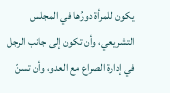يكون للمرأة دورُها في المجلس التشريعي، وأن تكون إلى جانب الرجل في إدارة الصراع مع العدو، وأن تسنّ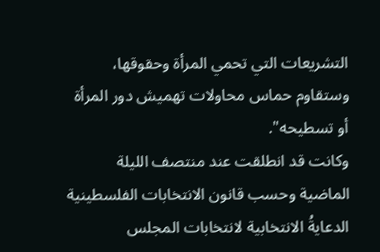التشريعات التي تحمي المرأة وحقوقها، وستقاوم حماس محاولات تهميش دور المرأة أو تسطيحه".
وكانت قد انطلقت عند منتصف الليلة الماضية وحسب قانون الانتخابات الفلسطينية الدعايةُ الانتخابية لانتخابات المجلس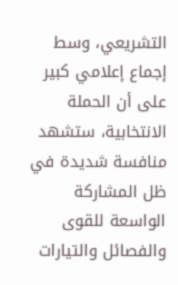التشريعي، وسط إجماع إعلامي كبير على أن الحملة الانتخابية، ستشهد منافسة شديدة في ظل المشاركة الواسعة للقوى والفصائل والتيارات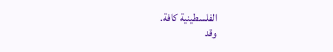الفلسطينية كافة.
وقد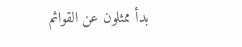بدأ ممثلون عن القوائم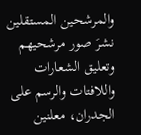والمرشحين المستقلين نشرَ صور مرشحيهم وتعليق الشعارات واللافتات والرسم على الجدران، معلنين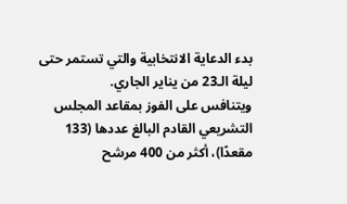بدء الدعاية الانتخابية والتي تستمر حتى ليلة الـ23 من يناير الجاري.
ويتنافس على الفوز بمقاعد المجلس التشريعي القادم البالغ عددها (133 مقعدًا)، أكثر من 400 مرشح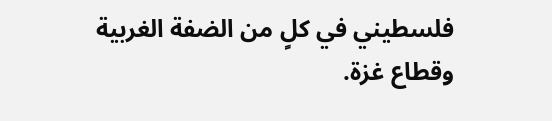فلسطيني في كلٍ من الضفة الغربية وقطاع غزة.